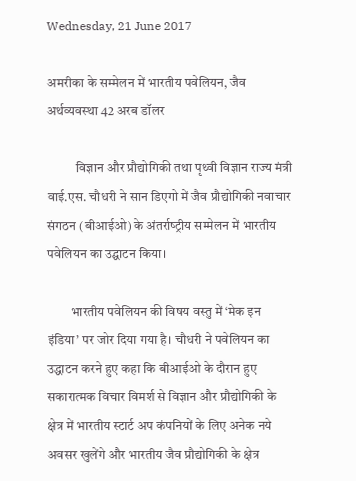Wednesday, 21 June 2017

अमरीका के सम्‍मेलन में भारतीय पवेलियन, जैव अर्थव्‍यवस्‍था 42 अरब डॉलर

           विज्ञान और प्रौद्योगिकी तथा पृथ्‍वी विज्ञान राज्‍य मंत्री वाई.एस. चौधरी ने सान डिएगो में जैव प्रौद्योगिकी नवाचार संगठन (बीआईओ) के अंतर्राष्‍ट्रीय सम्‍मेलन में भारतीय पवेलियन का उद्घाटन किया।

         भारतीय पवेलियन की विषय वस्‍तु में ‘मेक इन इंडिया’ पर जोर दिया गया है। चौधरी ने पवेलियन का उद्धाटन करने हुए कहा कि बीआईओ के दौरान हुए सकारात्‍मक विचार विमर्श से विज्ञान और प्रौद्योगिकी के क्षेत्र में भारतीय स्‍टार्ट अप कंपनियों के लिए अनेक नये अवसर खुलेंगे और भारतीय जैव प्रौद्योगिकी के क्षेत्र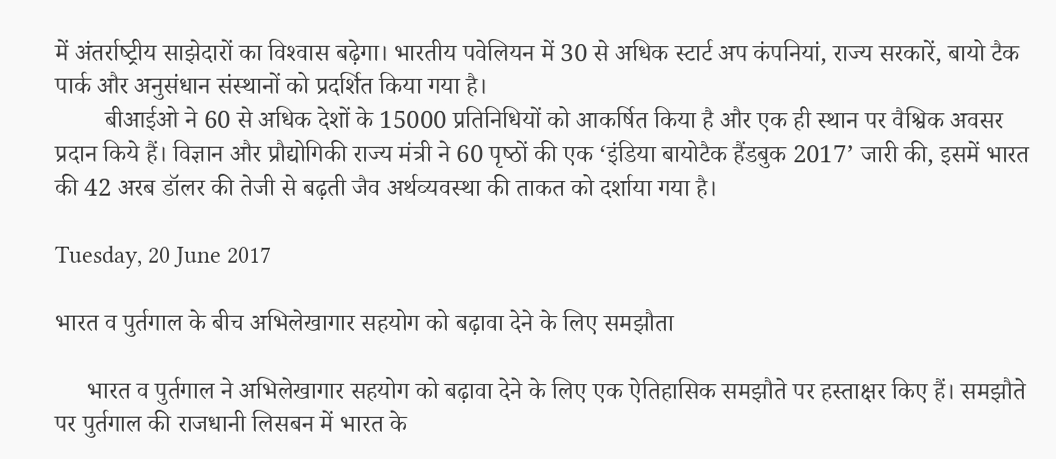में अंतर्राष्‍ट्रीय साझेदारों का विश्‍वास बढ़ेगा। भारतीय पवेलियन में 30 से अधिक स्‍टार्ट अप कंपनियां, राज्‍य सरकारें, बायो टैक पार्क और अनुसंधान संस्‍थानों को प्रदर्शित किया गया है।
        बीआईओ ने 60 से अधिक देशों के 15000 प्रतिनिधियों को आकर्षित किया है और एक ही स्‍थान पर वैश्विक अवसर प्रदान किये हैं। विज्ञान और प्रौद्योगिकी राज्‍य मंत्री ने 60 पृष्‍ठों की एक ‘इंडिया बायोटैक हैंडबुक 2017’ जारी की, इसमें भारत की 42 अरब डॉलर की तेजी से बढ़ती जैव अर्थव्‍यवस्‍था की ताकत को दर्शाया गया है।

Tuesday, 20 June 2017

भारत व पुर्तगाल के बीच अभिलेखागार सहयोग को बढ़ावा देने के लिए समझौता

     भारत व पुर्तगाल ने अभिलेखागार सहयोग को बढ़ावा देने के लिए एक ऐतिहासिक समझौते पर हस्ताक्षर किए हैं। समझौते पर पुर्तगाल की राजधानी लिसबन में भारत के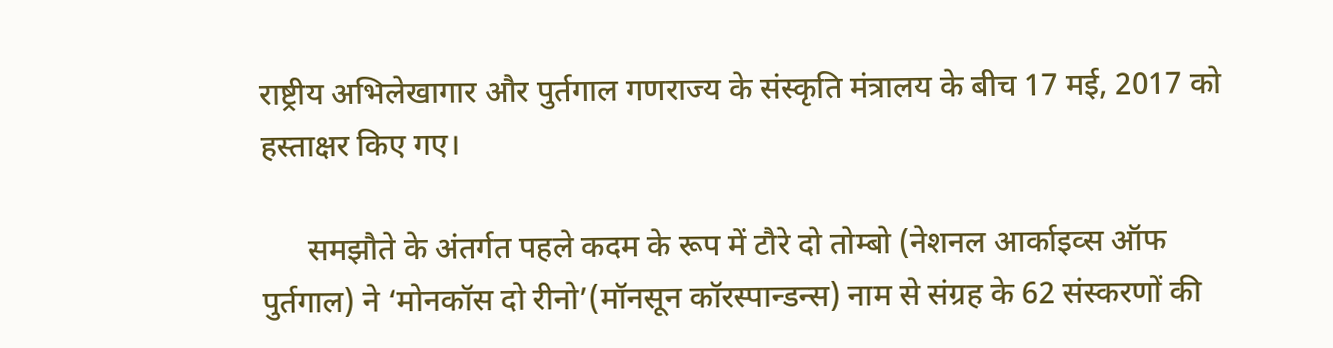राष्ट्रीय अभिलेखागार और पुर्तगाल गणराज्य के संस्कृति मंत्रालय के बीच 17 मई, 2017 को हस्ताक्षर किए गए।

      समझौते के अंतर्गत पहले कदम के रूप में टौरे दो तोम्बो (नेशनल आर्काइव्स ऑफ पुर्तगाल) ने ‘मोनकॉस दो रीनो’(मॉनसून कॉरस्पान्डन्स) नाम से संग्रह के 62 संस्करणों की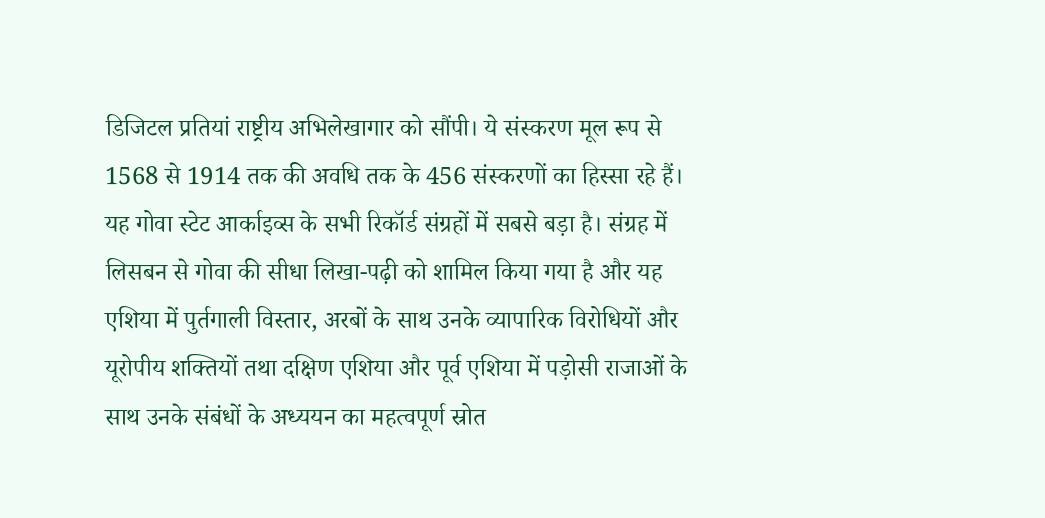डिजिटल प्रतियां राष्ट्रीय अभिलेखागार को सौंपी। ये संस्करण मूल रूप से 1568 से 1914 तक की अवधि तक के 456 संस्करणों का हिस्सा रहे हैं। यह गोवा स्टेट आर्काइव्स के सभी रिकॉर्ड संग्रहों में सबसे बड़ा है। संग्रह में लिसबन से गोवा की सीधा लिखा-पढ़ी को शामिल किया गया है और यह एशिया में पुर्तगाली विस्तार, अरबों के साथ उनके व्यापारिक विरोधियों और यूरोपीय शक्तियों तथा दक्षिण एशिया और पूर्व एशिया में पड़ोसी राजाओं के साथ उनके संबंधों के अध्ययन का महत्वपूर्ण स्रोत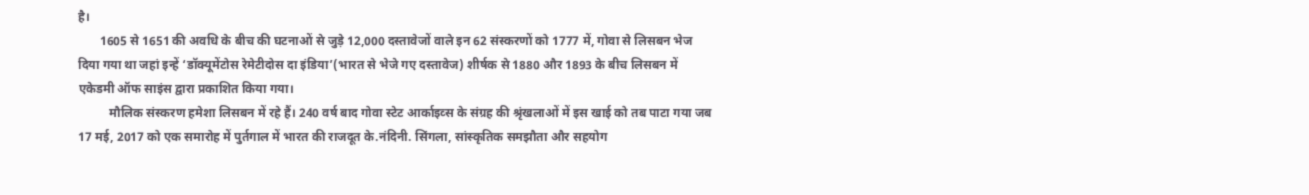है।
       1605 से 1651 की अवधि के बीच की घटनाओं से जुड़े 12,000 दस्तावेजों वाले इन 62 संस्करणों को 1777 में, गोवा से लिसबन भेज दिया गया था जहां इन्हें ‘डॉक्यूमेंटोस रेमेटीदोस दा इंडिया’(भारत से भेजे गए दस्तावेज) शीर्षक से 1880 और 1893 के बीच लिसबन में एकेडमी ऑफ साइंस द्वारा प्रकाशित किया गया।
          मौलिक संस्करण हमेशा लिसबन में रहे हैं। 240 वर्ष बाद गोवा स्टेट आर्काइव्स के संग्रह की श्रृंखलाओं में इस खाई को तब पाटा गया जब 17 मई, 2017 को एक समारोह में पुर्तगाल में भारत की राजदूत के.नंदिनी. सिंगला, सांस्कृतिक समझौता और सहयोग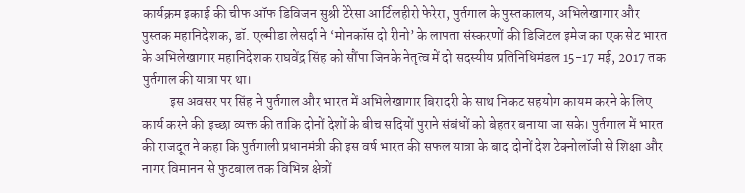कार्यक्रम इकाई की चीफ ऑफ डिविजन सुश्री टेरेसा आर्टिलहीरो फेरेरा, पुर्तगाल के पुस्तकालय, अभिलेखागार और पुस्तक महानिदेशक, डॉ. एल्मीडा लेसर्दा ने ‘मोनकॉस दो रीनो’ के लापता संस्करणों की डिजिटल इमेज का एक सेट भारत के अभिलेखागार महानिदेशक राघवेंद्र सिंह को सौंपा जिनके नेतृत्व में दो सदस्यीय प्रतिनिधिमंडल 15-17 मई, 2017 तक पुर्तगाल की यात्रा पर था।
          इस अवसर पर सिंह ने पुर्तगाल और भारत में अभिलेखागार बिरादरी के साथ निकट सहयोग कायम करने के लिए कार्य करने की इच्छा व्यक्त की ताकि दोनों देशों के बीच सदियों पुराने संबंधों को बेहतर बनाया जा सके। पुर्तगाल में भारत की राजदूत ने कहा कि पुर्तगाली प्रधानमंत्री की इस वर्ष भारत की सफल यात्रा के बाद दोनों देश टेक्नोलॉजी से शिक्षा और नागर विमानन से फुटबाल तक विभिन्न क्षेत्रों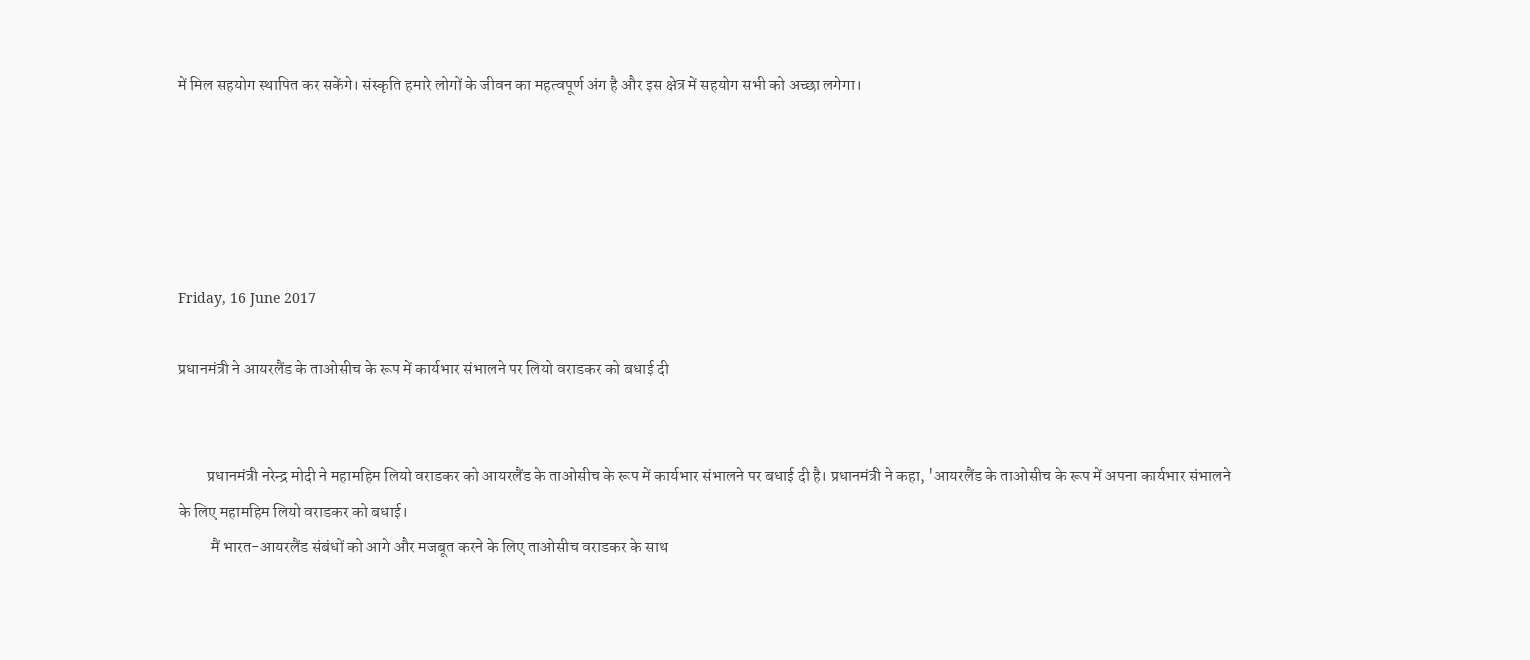में मिल सहयोग स्थापित कर सकेंगे। संस्कृति हमारे लोगों के जीवन का महत्वपूर्ण अंग है और इस क्षेत्र में सहयोग सभी को अच्छा लगेगा।





Friday, 16 June 2017

प्रधानमंत्री ने आयरलैंड के ताओसीच के रूप में कार्यभार संभालने पर लियो वराडकर को बधाई दी


         प्रधानमंत्री नरेन्‍द्र मोदी ने महामहिम लियो वराडकर को आयरलैंड के ताओसीच के रूप में कार्यभार संभालने पर बधाई दी है। प्रधानमंत्री ने कहा, 'आयरलैंड के ताओसीच के रूप में अपना कार्यभार संभालने के लिए महामहिम लियो वराडकर को बधाई।
          मैं भारत-आयरलैंड संबंधों को आगे और मजबूत करने के लिए ताओसीच वराडकर के साथ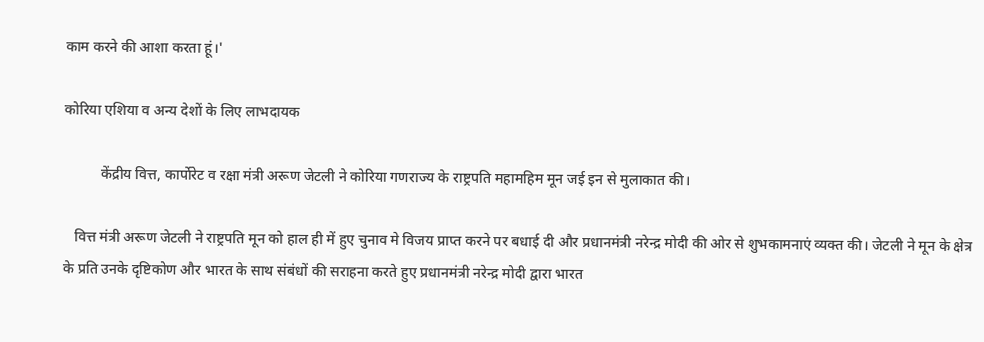काम करने की आशा करता हूं।'

कोरिया एशिया व अन्य देशों के लिए लाभदायक

          केंद्रीय वित्त, कार्पोरेट व रक्षा मंत्री अरूण जेटली ने कोरिया गणराज्य के राष्ट्रपति महामहिम मून जई इन से मुलाकात की।

   वित्त मंत्री अरूण जेटली ने राष्ट्रपति मून को हाल ही में हुए चुनाव मे विजय प्राप्त करने पर बधाई दी और प्रधानमंत्री नरेन्द्र मोदी की ओर से शुभकामनाएं व्यक्त की। जेटली ने मून के क्षेत्र के प्रति उनके दृष्टिकोण और भारत के साथ संबंधों की सराहना करते हुए प्रधानमंत्री नरेन्द्र मोदी द्वारा भारत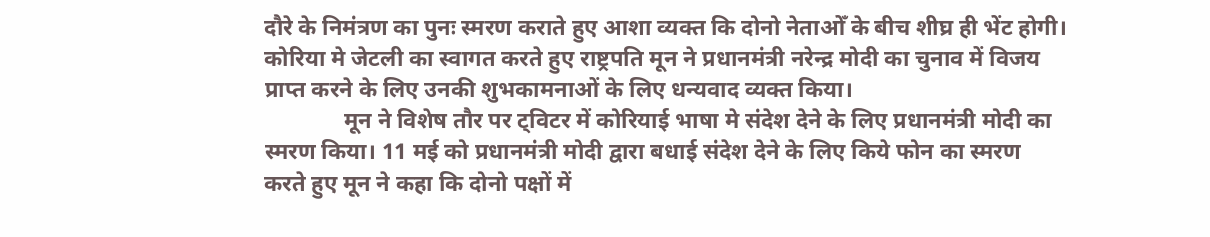दौरे के निमंत्रण का पुनः स्मरण कराते हुए आशा व्यक्त कि दोनो नेताओँ के बीच शीघ्र ही भेंट होगी। कोरिया मे जेटली का स्वागत करते हुए राष्ट्रपति मून ने प्रधानमंत्री नरेन्द्र मोदी का चुनाव में विजय प्राप्त करने के लिए उनकी शुभकामनाओं के लिए धन्यवाद व्यक्त किया।
              मून ने विशेष तौर पर ट्विटर में कोरियाई भाषा मे संदेश देने के लिए प्रधानमंत्री मोदी का स्मरण किया। 11 मई को प्रधानमंत्री मोदी द्वारा बधाई संदेश देने के लिए किये फोन का स्मरण करते हुए मून ने कहा कि दोनो पक्षों में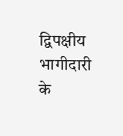द्विपक्षीय भागीदारी के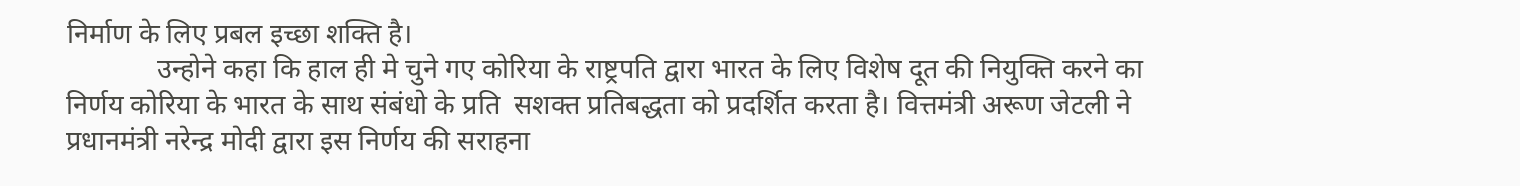निर्माण के लिए प्रबल इच्छा शक्ति है।
             उन्होने कहा कि हाल ही मे चुने गए कोरिया के राष्ट्रपति द्वारा भारत के लिए विशेष दूत की नियुक्ति करने का निर्णय कोरिया के भारत के साथ संबंधो के प्रति  सशक्त प्रतिबद्धता को प्रदर्शित करता है। वित्तमंत्री अरूण जेटली ने प्रधानमंत्री नरेन्द्र मोदी द्वारा इस निर्णय की सराहना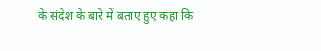के संदेश के बारे में बताए हुए कहा कि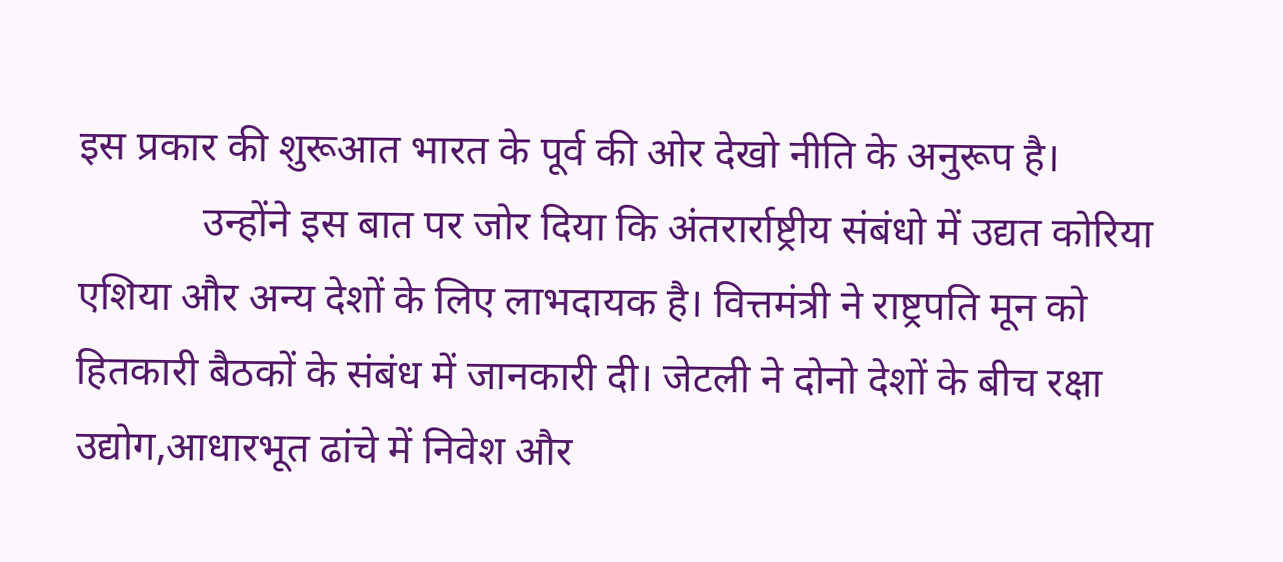इस प्रकार की शुरूआत भारत के पूर्व की ओर देखो नीति के अनुरूप है।
            उन्होंने इस बात पर जोर दिया कि अंतरार्राष्ट्रीय संबंधो में उद्यत कोरिया एशिया और अन्य देशों के लिए लाभदायक है। वित्तमंत्री ने राष्ट्रपति मून को हितकारी बैठकों के संबंध में जानकारी दी। जेटली ने दोनो देशों के बीच रक्षा उद्योग,आधारभूत ढांचे में निवेश और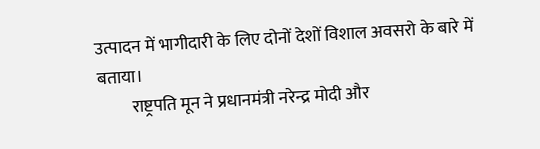उत्पादन में भागीदारी के लिए दोनों देशों विशाल अवसरो के बारे में बताया।
          राष्ट्रपति मून ने प्रधानमंत्री नरेन्द्र मोदी और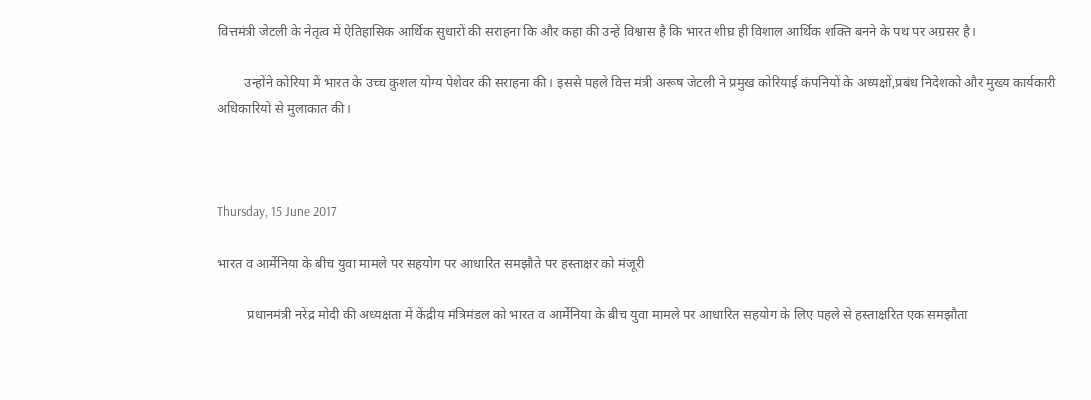वित्तमंत्री जेटली के नेतृत्व में ऐतिहासिक आर्थिक सुधारों की सराहना कि और कहा की उन्हें विश्वास है कि भारत शीघ्र ही विशाल आर्थिक शक्ति बनने के पथ पर अग्रसर है।

        उन्होंने कोरिया में भारत के उच्च कुशल योग्य पेशेवर की सराहना की। इससे पहले वित्त मंत्री अरूष जेटली ने प्रमुख कोरियाई कंपनियों के अध्यक्षों,प्रबंध निदेशको और मुख्य कार्यकारी अधिकारियो से मुलाकात की।



Thursday, 15 June 2017

भारत व आर्मेनिया के बीच युवा मामले पर सहयोग पर आधारित समझौते पर हस्ताक्षर को मंजूरी

         प्रधानमंत्री नरेंद्र मोदी की अध्यक्षता में केंद्रीय मंत्रिमंडल को भारत व आर्मेनिया के बीच युवा मामले पर आधारित सहयोग के लिए पहले से हस्ताक्षरित एक समझौता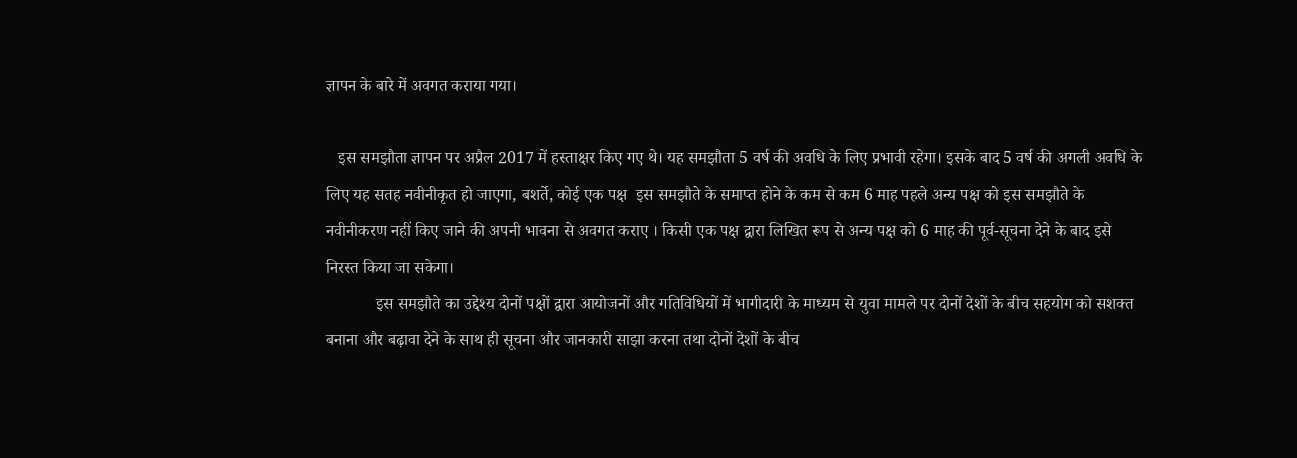ज्ञापन के बारे में अवगत कराया गया।

   इस समझौता ज्ञापन पर अप्रैल 2017 में हस्ताक्षर किए गए थे। यह समझौता 5 वर्ष की अवधि के लिए प्रभावी रहेगा। इसके बाद 5 वर्ष की अगली अवधि के लिए यह सतह नवीनीकृत हो जाएगा, बशर्ते, कोई एक पक्ष  इस समझौते के समाप्त होने के कम से कम 6 माह पहले अन्य पक्ष को इस समझौते के नवीनीकरण नहीं किए जाने की अपनी भावना से अवगत कराए । किसी एक पक्ष द्वारा लिखित रूप से अन्य पक्ष को 6 माह की पूर्व-सूचना देने के बाद इसे निरस्त किया जा सकेगा।
            इस समझौते का उद्देश्य दोनों पक्षों द्वारा आयोजनों और गतिविधियों में भागीदारी के माध्यम से युवा मामले पर दोनों देशों के बीच सहयोग को सशक्त बनाना और बढ़ावा देने के साथ ही सूचना और जानकारी साझा करना तथा दोनों देशों के बीच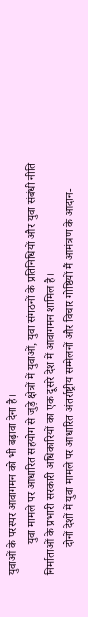युवाओं के परस्पर आवागमन को भी बढ़ावा देना है।
           युवा मामले पर आधारित सहयोग से जुड़े क्षेत्रों में युवाओं, युवा संगठनों के प्रतिनिधियों और युवा संबंधी नीति निर्माताओं के प्रभारी सरकारी अधिकारियों का एक दूसरे देश में आवागमन शामिल है।
          दोनों देशों में युवा मामले पर आधारित अंतर्राष्ट्रीय सम्मेलनों और विचार गोष्ठियों मैं आमंत्रण के आदान-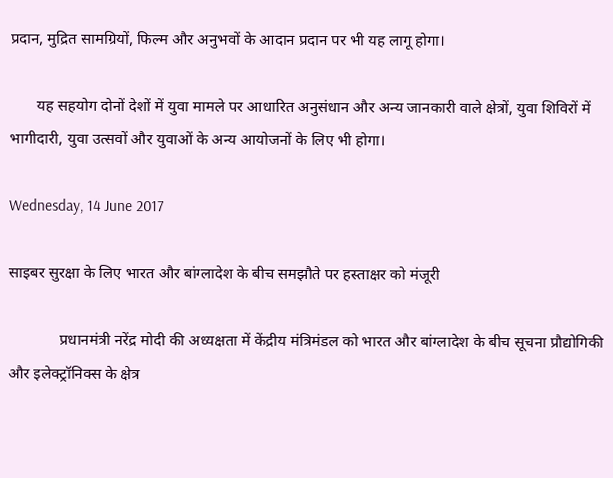प्रदान, मुद्रित सामग्रियों, फिल्म और अनुभवों के आदान प्रदान पर भी यह लागू होगा।

       यह सहयोग दोनों देशों में युवा मामले पर आधारित अनुसंधान और अन्य जानकारी वाले क्षेत्रों, युवा शिविरों में भागीदारी, युवा उत्सवों और युवाओं के अन्य आयोजनों के लिए भी होगा।

Wednesday, 14 June 2017

साइबर सुरक्षा के लिए भारत और बांग्लादेश के बीच समझौते पर हस्ताक्षर को मंजूरी

             प्रधानमंत्री नरेंद्र मोदी की अध्यक्षता में केंद्रीय मंत्रिमंडल को भारत और बांग्लादेश के बीच सूचना प्रौद्योगिकी और इलेक्ट्रॉनिक्स के क्षेत्र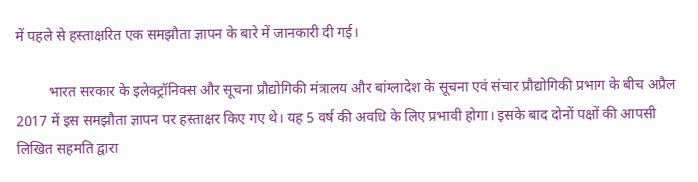में पहले से हस्ताक्षरित एक समझौता ज्ञापन के बारे में जानकारी दी गई।

         भारत सरकार के इलेक्ट्रॉनिक्स और सूचना प्रौद्योगिकी मंत्रालय और बांग्लादेश के सूचना एवं संचार प्रौद्योगिकी प्रभाग के बीच अप्रैल 2017 में इस समझौता ज्ञापन पर हस्ताक्षर किए गए थे। यह 5 वर्ष की अवधि के लिए प्रभावी होगा। इसके बाद दोनों पक्षों की आपसी लिखित सहमति द्वारा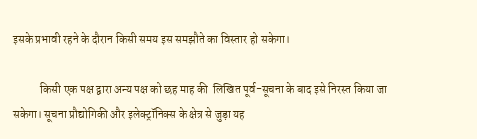इसके प्रभावी रहने के दौरान किसी समय इस समझौते का विस्तार हो सकेगा।

            किसी एक पक्ष द्वारा अन्य पक्ष को छह माह की  लिखित पूर्व-सूचना के बाद इसे निरस्त किया जा सकेगा। सूचना प्रौद्योगिकी और इलेक्ट्रॉनिक्स के क्षेत्र से जुड़ा यह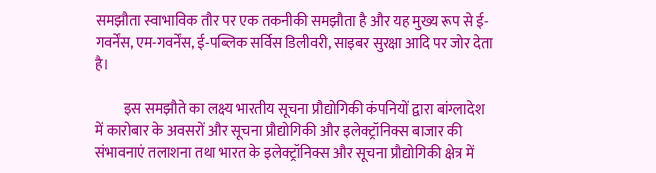समझौता स्वाभाविक तौर पर एक तकनीकी समझौता है और यह मुख्य रूप से ई-गवर्नेंस, एम-गवर्नेंस, ई-पब्लिक सर्विस डिलीवरी, साइबर सुरक्षा आदि पर जोर देता है।

          इस समझौते का लक्ष्य भारतीय सूचना प्रौद्योगिकी कंपनियों द्वारा बांग्लादेश में कारोबार के अवसरों और सूचना प्रौद्योगिकी और इलेक्ट्रॉनिक्स बाजार की संभावनाएं तलाशना तथा भारत के इलेक्ट्रॉनिक्स और सूचना प्रौद्योगिकी क्षेत्र में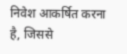निवेश आकर्षित करना है, जिससे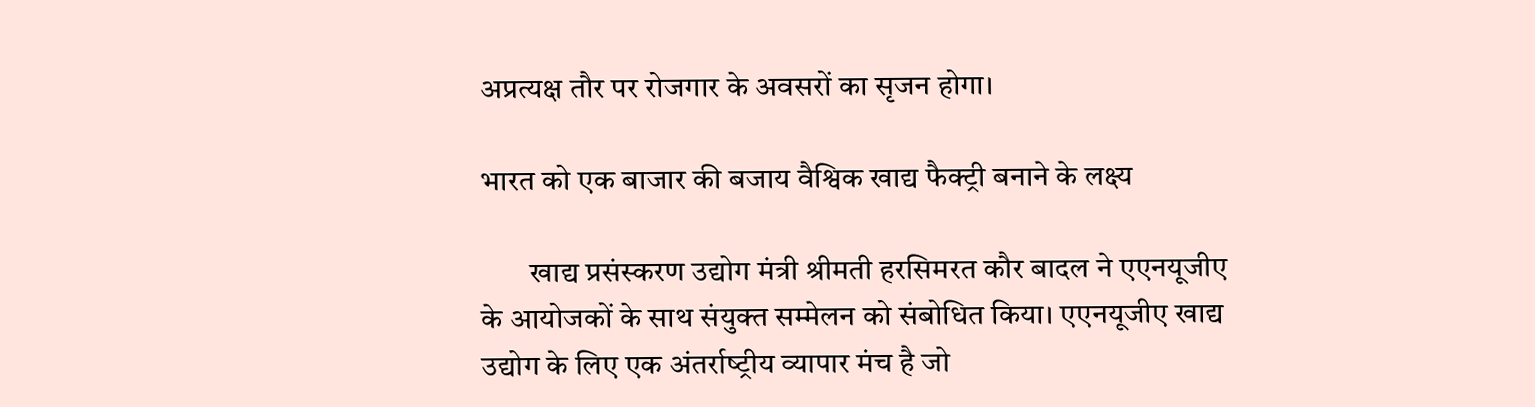अप्रत्यक्ष तौर पर रोजगार के अवसरों का सृजन होगा।

भारत को एक बाजार की बजाय वैश्विक खाद्य फैक्ट्री बनाने के लक्ष्य

        खाद्य प्रसंस्‍करण उद्योग मंत्री श्रीमती हरसिमरत कौर बादल ने एएनयूजीए के आयोजकों के साथ संयुक्‍त सम्‍मेलन को संबोधित किया। एएनयूजीए खाद्य उद्योग के लिए एक अंतर्राष्‍ट्रीय व्‍यापार मंच है जो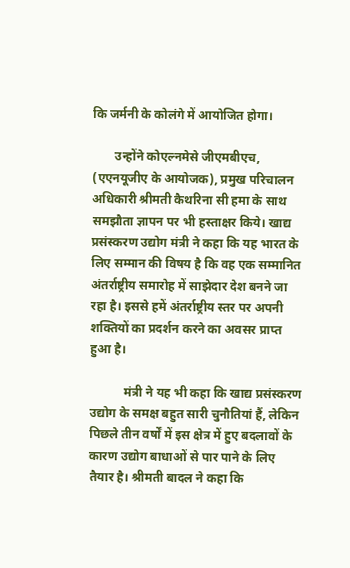कि जर्मनी के कोलंगे में आयोजित होगा।

       उन्‍होंने कोएल्‍नमेसे जीएमबीएच, (एएनयूजीए के आयो‍जक), प्रमुख परिचालन अधिकारी श्रीमती कैथरिना सी हमा के साथ समझौता ज्ञापन पर भी हस्‍ताक्षर किये। खाद्य प्रसंस्‍करण उद्योग मंत्री ने कहा कि यह भारत के लिए सम्मान की विषय है कि वह एक सम्मानित अंतर्राष्ट्रीय समारोह में साझेदार देश बनने जा रहा है। इससे हमें अंतर्राष्ट्रीय स्तर पर अपनी शक्तियों का प्रदर्शन करने का अवसर प्राप्त हुआ है।

           मंत्री ने यह भी कहा कि खाद्य प्रसंस्‍करण उद्योग के समक्ष बहुत सारी चुनौतियां हैं, लेकिन पिछले तीन वर्षों में इस क्षेत्र में हुए बदलावों के कारण उद्योग बाधाओं से पार पाने के लिए तैयार है। श्रीमती बादल ने कहा कि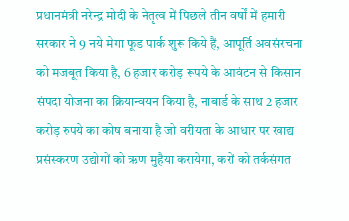प्रधानमंत्री नरेन्द्र मोदी के नेतृत्व में पिछले तीन वर्षों में हमारी सरकार ने 9 नये मेगा फूड पार्क शुरू किये हैं, आपूर्ति अवसंरचना को मजबूत किया है, 6 हजार करोड़ रूपये के आवंटन से किसान संपदा योजना का क्रियान्वयन किया है, नाबार्ड के साथ 2 हजार करोड़ रुपये का कोष बनाया है जो वरीयता के आधार पर खाद्य प्रसंस्‍करण उद्योगों को ऋण मुहैया करायेगा, करों को तर्कसंगत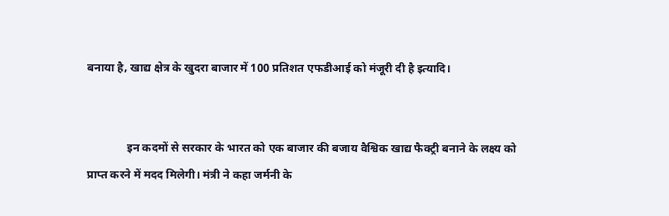बनाया है, खाद्य क्षेत्र के खुदरा बाजार में 100 प्रतिशत एफडीआई को मंजूरी दी है इत्यादि।


              इन कदमों से सरकार के भारत को एक बाजार की बजाय वैश्विक खाद्य फैक्ट्री बनाने के लक्ष्य को प्राप्त करने में मदद मिलेगी। मंत्री ने कहा जर्मनी के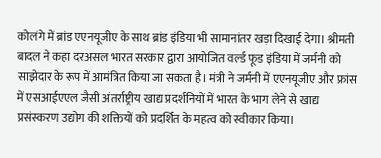कोलंगे में ब्रांड एएनयूजीए के साथ ब्रांड इंडिया भी सामानांतर खड़ा दिखाई देगा। श्रीमती बादल ने कहा दरअसल भारत सरकार द्वारा आयोजित वर्ल्ड फूड इंडिया में जर्मनी को साझेदार के रूप में आमंत्रित किया जा सकता है। मंत्री ने जर्मनी में एएनयूजीए और फ्रांस में एसआईएएल जैसी अंतर्राष्ट्रीय खाद्य प्रदर्शनियों में भारत के भाग लेने से खाद्य प्रसंस्‍करण उद्योग की शक्तियों को प्रदर्शित के महत्व को स्वीकार किया।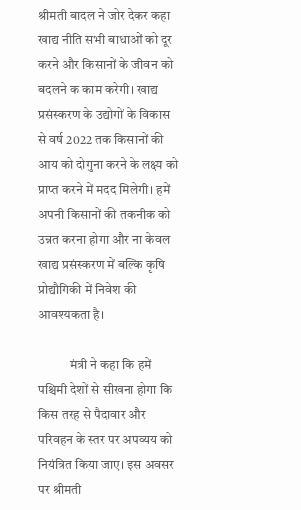श्रीमती बादल ने जोर देकर कहा खाद्य नीति सभी बाधाओं को दूर करने और किसानों के जीवन को बदलने क काम करेगी। खाद्य प्रसंस्करण के उद्योगों के विकास से वर्ष 2022 तक किसानों की आय को दोगुना करने के लक्ष्य को प्राप्त करने में मदद मिलेगी। हमें अपनी किसानों की तकनीक को उन्नत करना होगा और ना केवल खाद्य प्रसंस्करण में बल्कि कृषि प्रोद्यौगिकी में निवेश की आवश्यकता है।

            मंत्री ने कहा कि हमें पश्चिमी देशों से सीखना होगा कि किस तरह से पैदावार और परिवहन के स्तर पर अपव्यय को नियंत्रित किया जाए। इस अवसर पर श्रीमती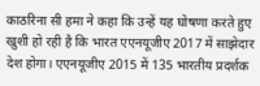काठरिना सी हमा ने कहा कि उन्हें यह घोषणा करते हुए खुशी हो रही है कि भारत एएनयूजीए 2017 में साझेदार देश होगा। एएनयूजीए 2015 में 135 भारतीय प्रदर्शक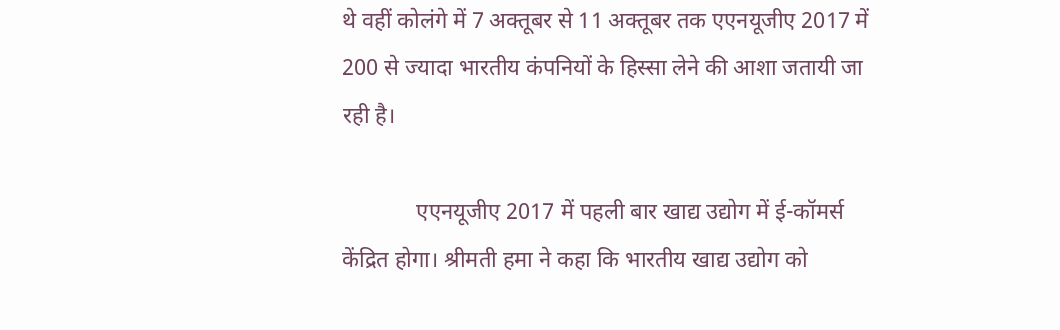थे वहीं कोलंगे में 7 अक्तूबर से 11 अक्तूबर तक एएनयूजीए 2017 में 200 से ज्यादा भारतीय कंपनियों के हिस्सा लेने की आशा जतायी जा रही है।

             एएनयूजीए 2017 में पहली बार खाद्य उद्योग में ई-कॉमर्स केंद्रित होगा। श्रीमती हमा ने कहा कि भारतीय खाद्य उद्योग को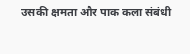उसकी क्षमता और पाक कला संबंधी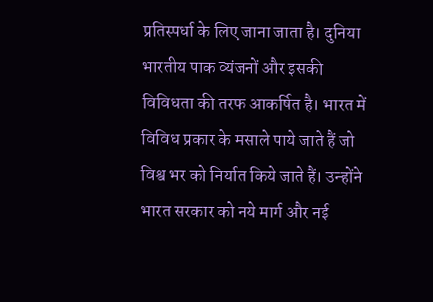प्रतिस्पर्धा के लिए जाना जाता है। दुनिया भारतीय पाक व्यंजनों और इसकी विविधता की तरफ आकर्षित है। भारत में विविध प्रकार के मसाले पाये जाते हैं जो विश्व भर को निर्यात किये जाते हैं। उन्होंने भारत सरकार को नये मार्ग और नई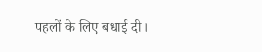पहलों के लिए बधाई दी।